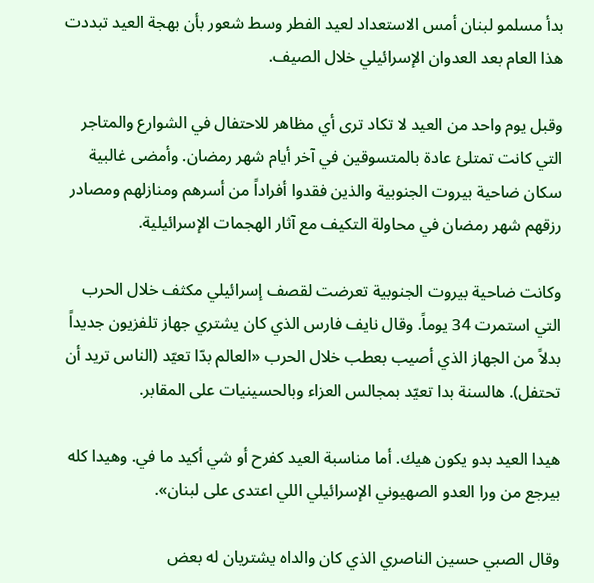بدأ مسلمو لبنان أمس الاستعداد لعيد الفطر وسط شعور بأن بهجة العيد تبددت هذا العام بعد العدوان الإسرائيلي خلال الصيف.

وقبل يوم واحد من العيد لا تكاد ترى أي مظاهر للاحتفال في الشوارع والمتاجر التي كانت تمتلئ عادة بالمتسوقين في آخر أيام شهر رمضان. وأمضى غالبية سكان ضاحية بيروت الجنوبية والذين فقدوا أفراداً من أسرهم ومنازلهم ومصادر رزقهم شهر رمضان في محاولة التكيف مع آثار الهجمات الإسرائيلية.

وكانت ضاحية بيروت الجنوبية تعرضت لقصف إسرائيلي مكثف خلال الحرب التي استمرت 34 يوماً. وقال نايف فارس الذي كان يشتري جهاز تلفزيون جديداً بدلاً من الجهاز الذي أصيب بعطب خلال الحرب «العالم بدّا تعيّد (الناس تريد أن تحتفل). هالسنة بدا تعيّد بمجالس العزاء وبالحسينيات على المقابر.

هيدا العيد بدو يكون هيك. أما مناسبة العيد كفرح أو شي أكيد ما في. وهيدا كله بيرجع من ورا العدو الصهيوني الإسرائيلي اللي اعتدى على لبنان».

وقال الصبي حسين الناصري الذي كان والداه يشتريان له بعض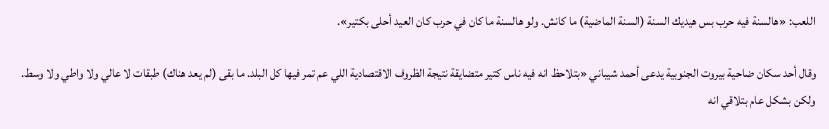اللعب: «هالسنة فيه حرب بس هيديك السنة (السنة الماضية) ما كانش. ولو هالسنة ما كان في حرب كان العيد أحلى بكتير».

وقال أحد سكان ضاحية بيروت الجنوبية يدعى أحمد شيباني «بتلاحظ انه فيه ناس كتير متضايقة نتيجة الظروف الاقتصادية اللي عم تمر فيها كل البلد. ما بقى (لم يعد هناك) طبقات لا عالي ولا واطي ولا وسط. ولكن بشكل عام بتلاقي انه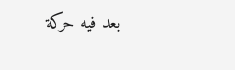بعد فيه حركة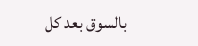بالسوق بعد كل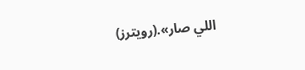اللي صار».(رويترز)